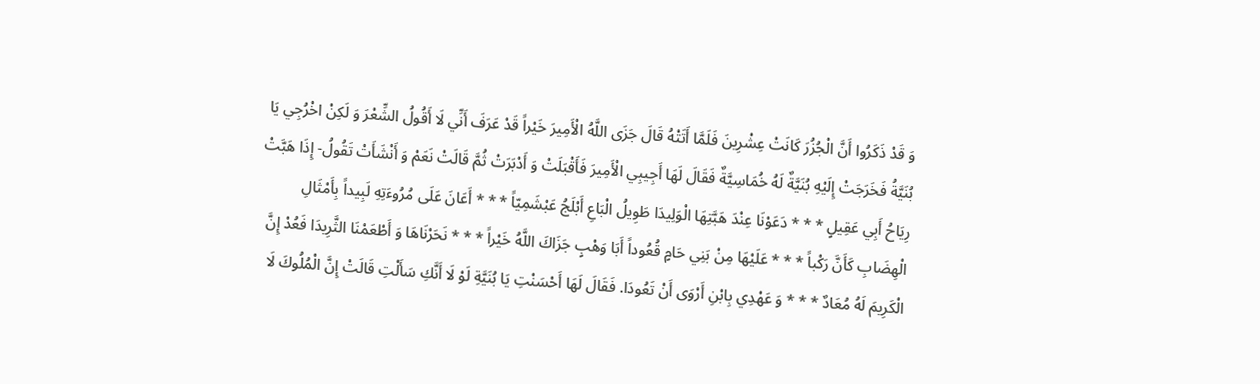وَ قَدْ ذَكَرُوا أَنَّ الْجُزُرَ كَانَتْ عِشْرِينَ فَلَمَّا أَتَتْهُ قَالَ جَزَى اللَّهُ الْأَمِيرَ خَيْراً قَدْ عَرَفَ أَنِّي لَا أَقُولُ الشِّعْرَ وَ لَكِنْ اخْرُجِي يَا بُنَيَّةُ فَخَرَجَتْ إِلَيْهِ بُنَيَّةٌ لَهُ خُمَاسِيَّةٌ فَقَالَ لَهَا أَجِيبِي الْأَمِيرَ فَأَقْبَلَتْ وَ أَدْبَرَتْ ثُمَّ قَالَتْ نَعَمْ وَ أَنْشَأَتْ تَقُولُ- إِذَا هَبَّتْ رِيَاحُ أَبِي عَقِيلٍ * * * دَعَوْنَا عِنْدَ هَبَّتِهَا الْوَلِيدَا طَوِيلُ الْبَاعِ أَبْلَجُ عَبْشَمِيّاً * * * أَعَانَ عَلَى مُرُوءَتِهِ لَبِيداً بِأَمْثَالِ الْهِضَابِ كَأَنَّ رَكْباً * * * عَلَيْهَا مِنْ بَنِي حَامٍ قُعُوداً أَبَا وَهْبٍ جَزَاكَ اللَّهُ خَيْراً * * * نَحَرْنَاهَا وَ أَطْعَمْنَا الثَّرِيدَا فَعُدْ إِنَّ الْكَرِيمَ لَهُ مُعَادٌ * * * وَ عَهْدِي بِابْنِ أَرْوَى أَنْ تَعُودَا. فَقَالَ لَهَا أَحْسَنْتِ يَا بُنَيَّةِ لَوْ لَا أَنَّكِ سَأَلْتِ قَالَتْ إِنَّ الْمُلُوكَ لَا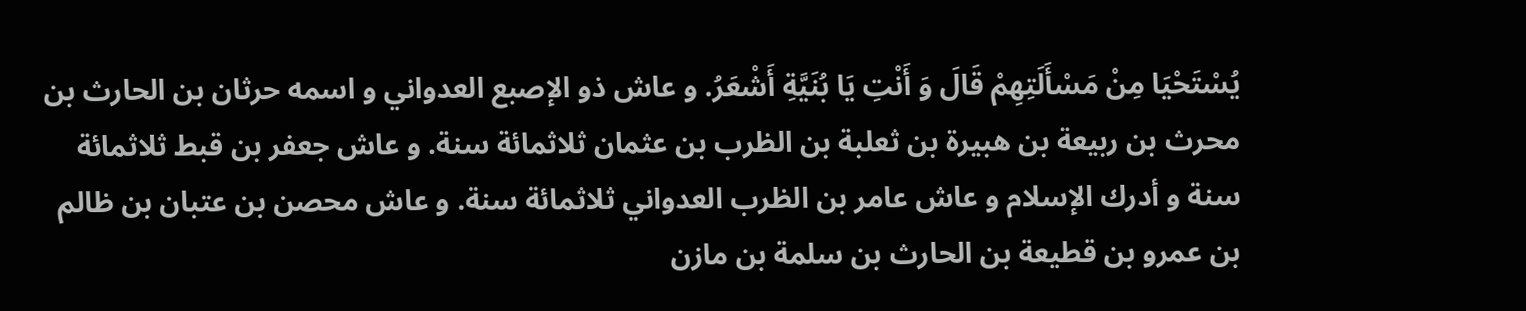يُسْتَحْيَا مِنْ مَسْأَلَتِهِمْ قَالَ وَ أَنْتِ يَا بُنَيَّةِ أَشْعَرُ. و عاش ذو الإصبع العدواني و اسمه حرثان بن الحارث بن محرث بن ربيعة بن هبيرة بن ثعلبة بن الظرب بن عثمان ثلاثمائة سنة. و عاش جعفر بن قبط ثلاثمائة سنة و أدرك الإسلام و عاش عامر بن الظرب العدواني ثلاثمائة سنة. و عاش محصن بن عتبان بن ظالم بن عمرو بن قطيعة بن الحارث بن سلمة بن مازن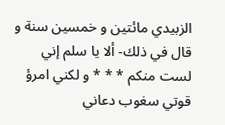الزبيدي مائتين و خمسين سنة و قال في ذلك- ألا يا سلم إني لست منكم * * * و لكني امرؤ قوتي سغوب دعاني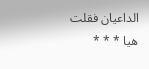الداعيان فقلت هيا * * *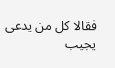فقالا كل من يدعى يجيب